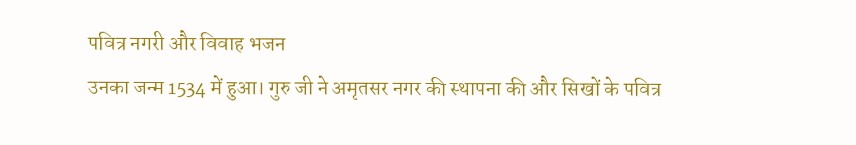पवित्र नगरी और विवाह भजन
उनका जन्म 1534 में हुआ। गुरु जी ने अमृतसर नगर की स्थापना की और सिखों के पवित्र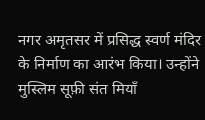नगर अमृतसर में प्रसिद्ध स्वर्ण मंदिर के निर्माण का आरंभ किया। उन्होंने मुस्लिम सूफ़ी संत मियाँ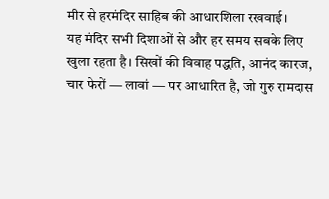मीर से हरमंदिर साहिब की आधारशिला रखवाई।
यह मंदिर सभी दिशाओं से और हर समय सबके लिए खुला रहता है। सिखों की विवाह पद्धति, आनंद कारज, चार फेरों — लावां — पर आधारित है, जो गुरु रामदास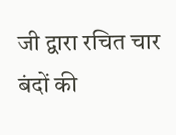जी द्वारा रचित चार बंदों की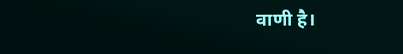वाणी है।